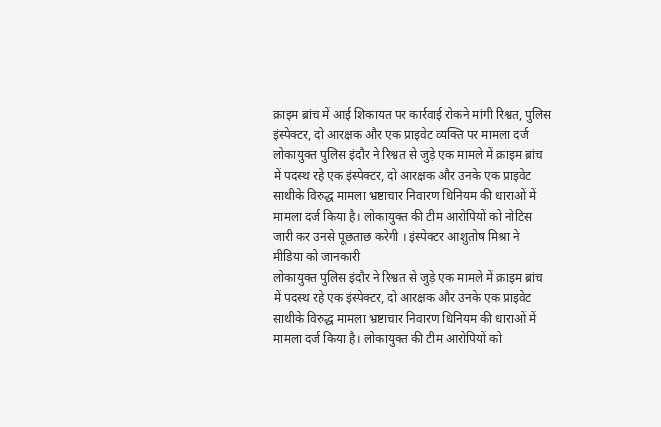क्राइम ब्रांच में आई शिकायत पर कार्रवाई रोकने मांगी रिश्वत, पुलिस इंस्पेक्टर, दो आरक्षक और एक प्राइवेट व्यक्ति पर मामला दर्ज
लोकायुक्त पुलिस इंदौर ने रिश्वत से जुड़े एक मामले में क्राइम ब्रांच में पदस्थ रहे एक इंस्पेक्टर, दो आरक्षक और उनके एक प्राइवेट साथीके विरुद्ध मामला भ्रष्टाचार निवारण धिनियम की धाराओं में मामला दर्ज किया है। लोकायुक्त की टीम आरोपियों को नोटिस जारी कर उनसे पूछताछ करेगी । इंस्पेक्टर आशुतोष मिश्रा ने मीडिया को जानकारी
लोकायुक्त पुलिस इंदौर ने रिश्वत से जुड़े एक मामले में क्राइम ब्रांच में पदस्थ रहे एक इंस्पेक्टर, दो आरक्षक और उनके एक प्राइवेट साथीके विरुद्ध मामला भ्रष्टाचार निवारण धिनियम की धाराओं में मामला दर्ज किया है। लोकायुक्त की टीम आरोपियों को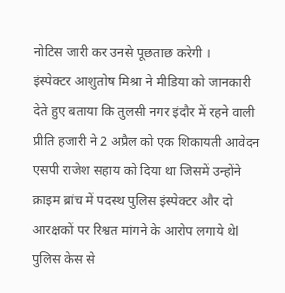नोटिस जारी कर उनसे पूछताछ करेगी ।
इंस्पेक्टर आशुतोष मिश्रा ने मीडिया को जानकारी देते हुए बताया कि तुलसी नगर इंदौर में रहने वाली प्रीति हजारी ने 2 अप्रैल को एक शिकायती आवेदन एसपी राजेश सहाय को दिया था जिसमें उन्होंने क्राइम ब्रांच में पदस्थ पुलिस इंस्पेक्टर और दो आरक्षकों पर रिश्वत मांगने के आरोप लगाये थेl
पुलिस केस से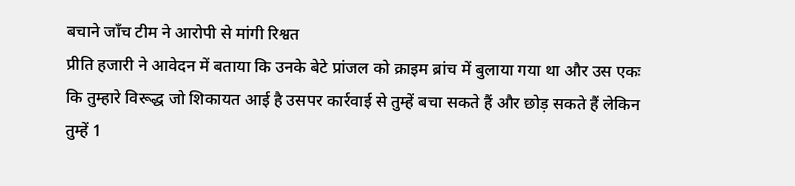बचाने जाँच टीम ने आरोपी से मांगी रिश्वत
प्रीति हजारी ने आवेदन में बताया कि उनके बेटे प्रांजल को क्राइम ब्रांच में बुलाया गया था और उस एकः कि तुम्हारे विरूद्ध जो शिकायत आई है उसपर कार्रवाई से तुम्हें बचा सकते हैं और छोड़ सकते हैं लेकिन तुम्हें 1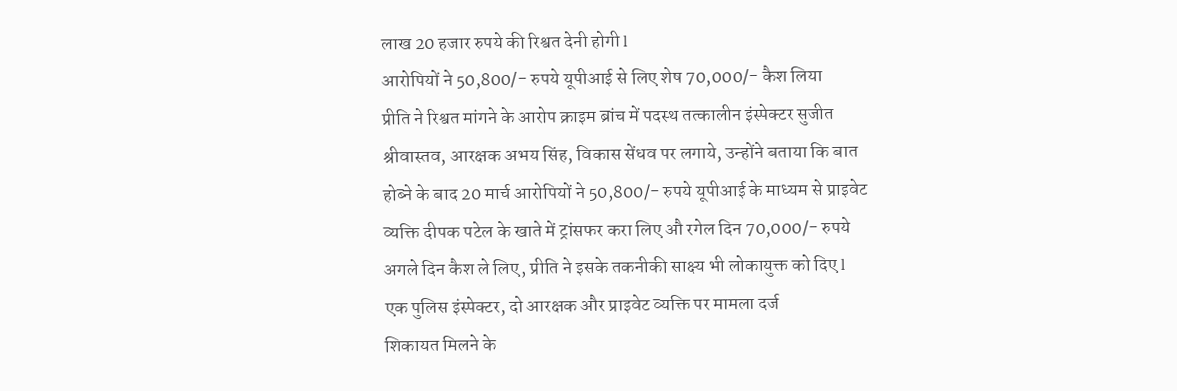लाख 20 हजार रुपये की रिश्वत देनी होगी l
आरोपियों ने 50,800/- रुपये यूपीआई से लिए शेष 70,000/- कैश लिया
प्रीति ने रिश्वत मांगने के आरोप क्राइम ब्रांच में पदस्थ तत्कालीन इंस्पेक्टर सुजीत श्रीवास्तव, आरक्षक अभय सिंह, विकास सेंधव पर लगाये, उन्होंने बताया कि बात होब्ने के बाद 20 मार्च आरोपियों ने 50,800/- रुपये यूपीआई के माध्यम से प्राइवेट व्यक्ति दीपक पटेल के खाते में ट्रांसफर करा लिए औ रगेल दिन 70,000/- रुपये अगले दिन कैश ले लिए, प्रीति ने इसके तकनीकी साक्ष्य भी लोकायुक्त को दिए l
एक पुलिस इंस्पेक्टर, दो आरक्षक और प्राइवेट व्यक्ति पर मामला दर्ज
शिकायत मिलने के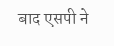बाद एसपी ने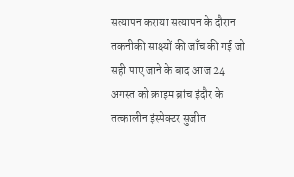सत्यापन कराया सत्यापन के दौरान तकनीकी साक्ष्यों की जाँच की गई जो सही पाए जाने के बाद आज 24 अगस्त को क्राइम ब्रांच इंदौर के तत्कालीन इंस्पेक्टर सुजीत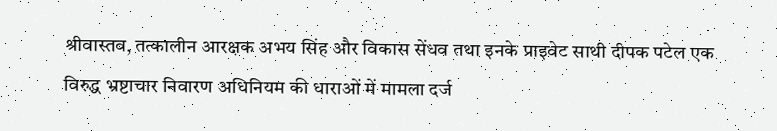श्रीवास्तव, तत्कालीन आरक्षक अभय सिंह और विकास सेंधव तथा इनके प्राइवेट साथी दीपक पटेल एक विरुद्ध भ्रष्टाचार निवारण अधिनियम की धाराओं में मामला दर्ज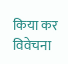किया कर विवेचना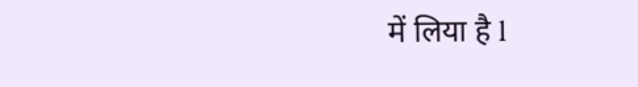में लिया है l